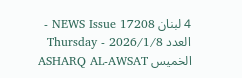4 لبنان NEWS Issue 17208 - العدد Thursday - 2026/1/8 الخميس ASHARQ AL-AWSAT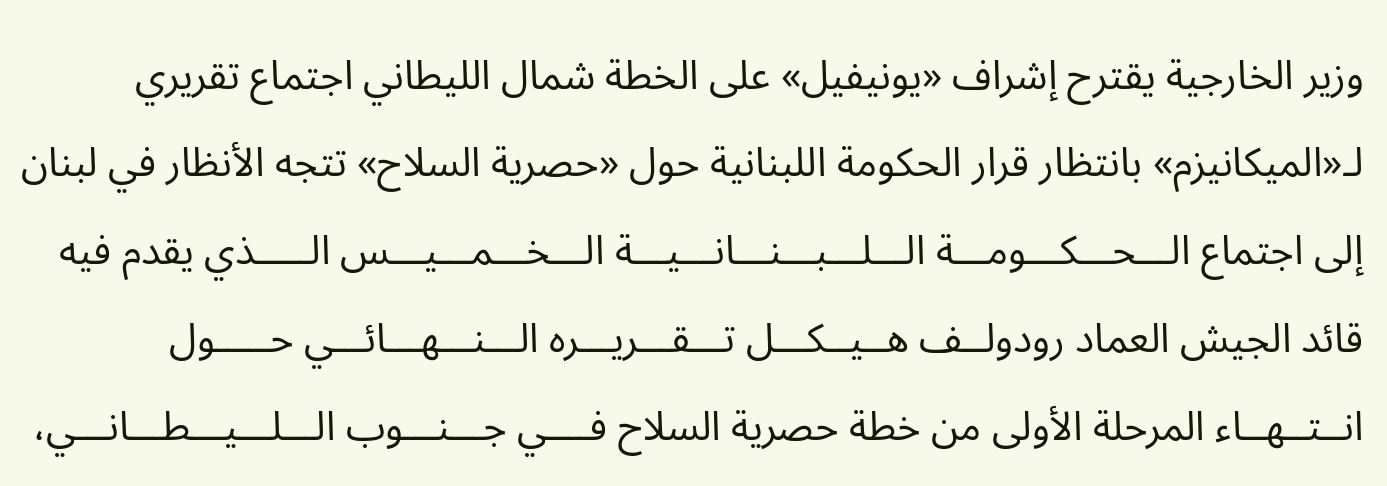وزير الخارجية يقترح إشراف «يونيفيل» على الخطة شمال الليطاني اجتماع تقريري لـ«الميكانيزم» بانتظار قرار الحكومة اللبنانية حول «حصرية السلاح» تتجه الأنظار في لبنان إلى اجتماع الـــحـــكـــومـــة الـــلـــبـــنـــانـــيـــة الـــخـــمـــيـــس الـــــذي يقدم فيه قائد الجيش العماد رودولــف هــيــكـــل تـــقـــريـــره الـــنـــهـــائـــي حـــــول انــتــهــاء المرحلة الأولى من خطة حصرية السلاح فــــي جـــنـــوب الـــلـــيـــطـــانـــي،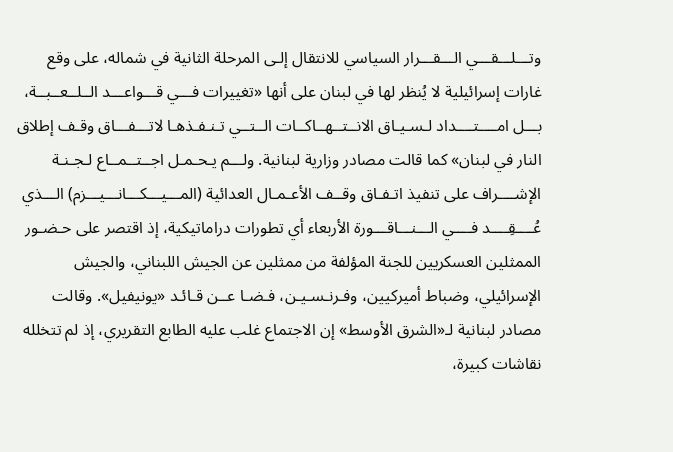وتـــلـــقـــي الـــقـــرار السياسي للانتقال إلـى المرحلة الثانية في شماله، على وقع غارات إسرائيلية لا يُنظر لها في لبنان على أنها «تغييرات فـــي قـــواعـــد الــلــعــبــة، بـــل امــــتــــداد لـسـيـاق الانــتــهــاكــات الــتــي تـنـفـذهـا لاتـــفـــاق وقـف إطلاق النار في لبنان» كما قالت مصادر وزارية لبنانية. ولـــم يـحـمـل اجــتــمــاع لـجـنـة الإشــــراف على تنفيذ اتـفـاق وقــف الأعـمـال العدائية (المـــيـــكـــانـــيـــزم) الـــذي عُــــقِــــد فــــي الـــنـــاقـــورة الأربعاء أي تطورات دراماتيكية، إذ اقتصر على حـضـور الممثلين العسكريين للجنة المؤلفة من ممثلين عن الجيش اللبناني، والجيش الإسرائيلي، وضباط أميركيين، وفـرنـسـيـن، فـضـا عــن قـائـد «يونيفيل». وقالت مصادر لبنانية لـ«الشرق الأوسط» إن الاجتماع غلب عليه الطابع التقريري، إذ لم تتخلله نقاشات كبيرة،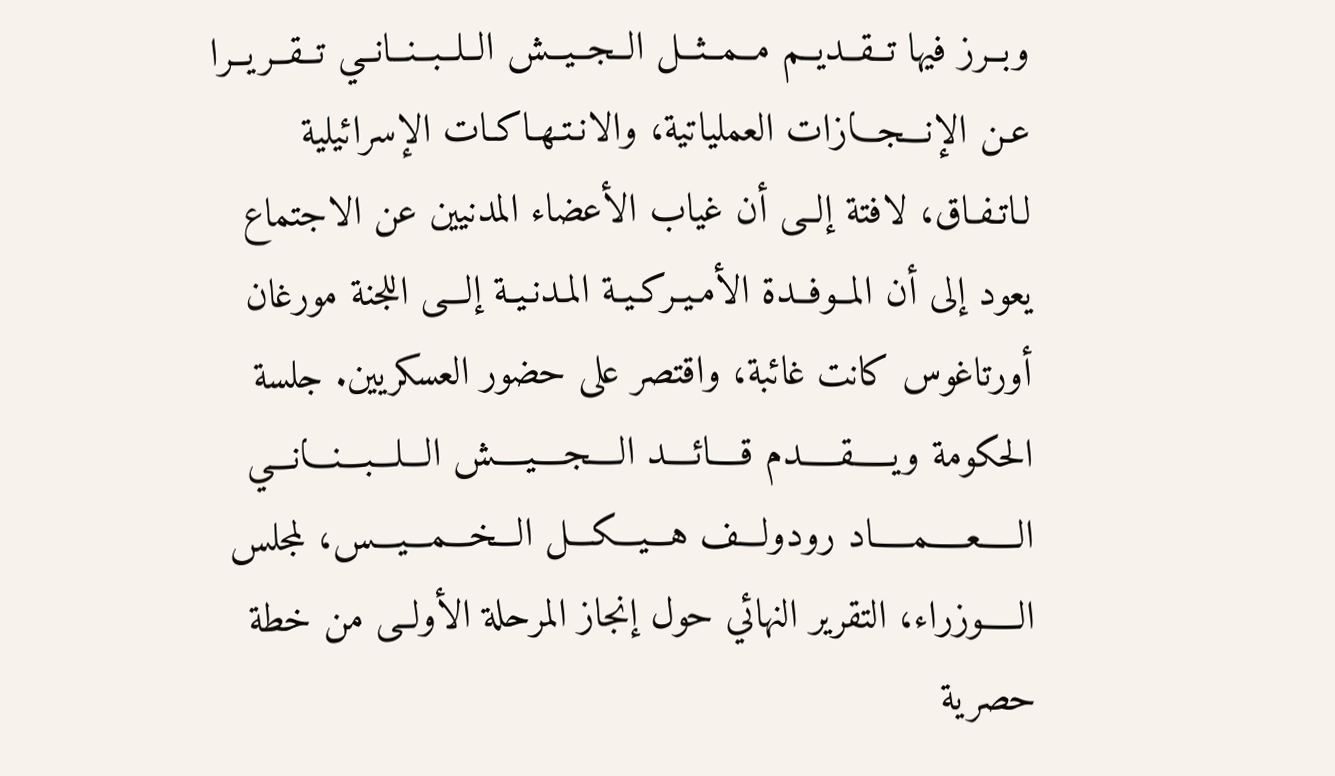وبــرز فيها تــقــديــم مــمــثــل الــجــيــش الــلــبــنــانــي تــقــريــرا عـن الإنـــجـــازات العملياتية، والانـتـهـاكـات الإسرائيلية لـاتـفـاق، لافتة إلــى أن غياب الأعضاء المدنيين عن الاجتماع يعود إلى أن المــوفــدة الأمـيـركـيـة المـدنـيـة إلـــى اللجنة مورغان أورتاغوس كانت غائبة، واقتصر على حضور العسكريين. جلسة الحكومة ويـــــقـــــدم قــــائــــد الــــجــــيــــش الـــلـــبـــنـــانـــي الـــــعـــــمـــــاد رودولـــف هـــيـــكـــل الـــخـــمـــيـــس، لمجلس الـــــوزراء، التقرير النهائي حول إنجاز المرحلة الأولــى من خطة حصرية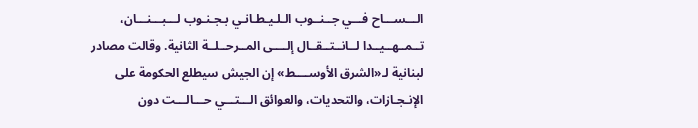الـــســـاح فـــي جــنــوب الـلـيـطـانـي بـجـنـوب لـــبـــنـــان، تــمــهــيــدا لــانــتــقــال إلــــى المــرحــلــة الثانية. وقالت مصادر لبنانية لـ«الشرق الأوســــط» إن الجيش سيطلع الحكومة على الإنـجـازات، والتحديات، والعوائق الـــتـــي حـــالـــت دون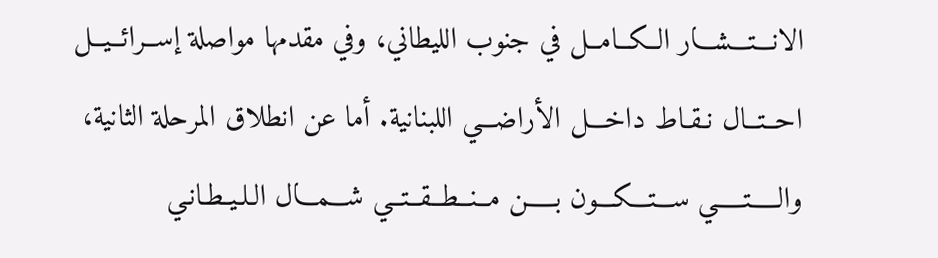الانـــتـــشـــار الــكــامــل في جنوب الليطاني، وفي مقدمها مواصلة إســرائــيــل احــتــال نـقـاط داخـــل الأراضـــي اللبنانية. أما عن انطلاق المرحلة الثانية، والـــــتـــــي ســـتـــكـــون بـــــن مــنــطــقــتــي شـــمـــال الـلـيـطـانـي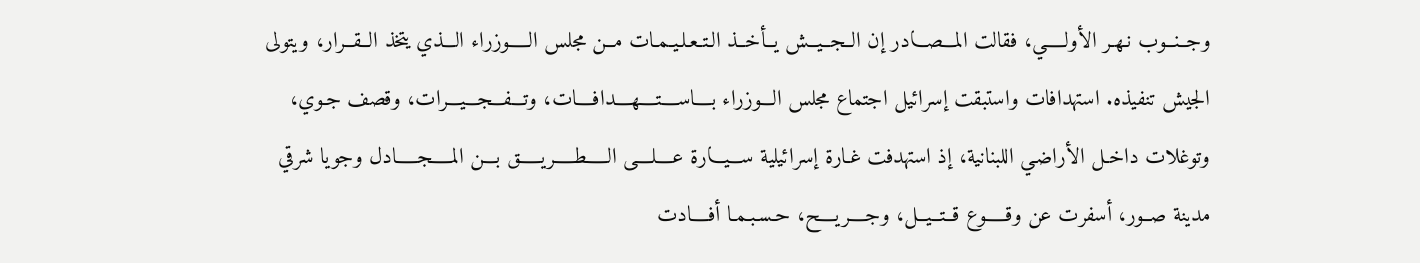وجــنــوب نـهـر الأولـــــي، فقالت المـــصـــادر إن الــجــيــش يــأخــذ الـتـعـلـيـمـات مــن مجلس الـــــوزراء الـــذي يتخذ الــقــرار، ويتولى الجيش تنفيذه. استهدافات واستبقت إسرائيل اجتماع مجلس الـــوزراء بــــاســــتــــهــــدافــــات، وتـــفـــجـــيـــرات، وقصف جـوي، وتوغلات داخـل الأراضـي اللبنانية، إذ استهدفت غـارة إسرائيلية ســـيـــارة عــــلــــى الـــــطـــــريـــــق بـــن المـــــجـــــادل وجويا شرقي مدينة صــور، أسفرت عن وقـــــوع قــتــيــل، وجــــريــــح، حـسـبـمـا أفــــادت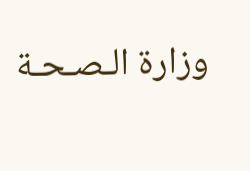وزارة الـصـحـة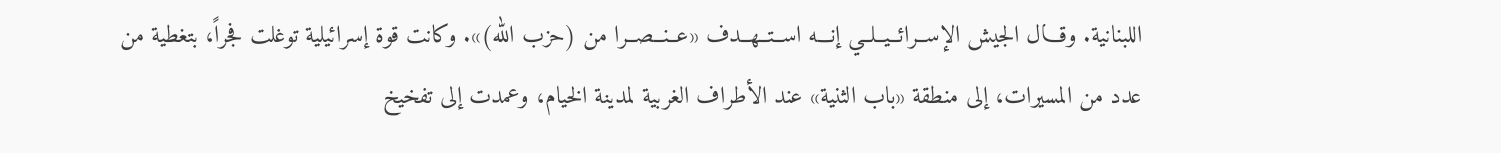اللبنانية. وقـــال الجيش الإســرائــيــلــي إنـــه اســتــهــدف «عــنــصــرا من (حزب الله)». وكانت قوة إسرائيلية توغلت فجراً، بتغطية من عدد من المسيرات، إلى منطقة «باب الثنية» عند الأطراف الغربية لمدينة الخيام، وعمدت إلى تفخيخ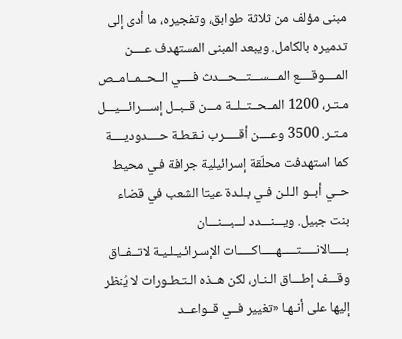مبنى مؤلف من ثلاثة طوابق، وتفجيره، ما أدى إلى تدميره بالكامل. ويبعد المبنى المستهدف عــــن المــــوقــــع المـــســـتـــحـــدث فــــي الــحــمــامــص مـتـر، 1200 المــحــتــلــة مـــن قــبــل إســـرائـــيـــل مـتـر. 3500 وعــــن أقـــــرب نـقـطـة حــــدوديــــة كما استهدفت محلّقة إسرائيلية جرافة فـي محيط حــي أبــو الـلـن فـي بـلـدة عيتا الشعب في قضاء بنت جبيل. ويـــنـــدد لـــبـــنـــان بـــــالانـــــتـــــهـــــاكـــــات الإسـرائـيـلـيـة لاتــفــاق وقـــف إطـــاق الـنـار، لكن هــذه الـتـطـورات لا يُنظر إليها على أنـهـا «تغيير فــي قــواعــد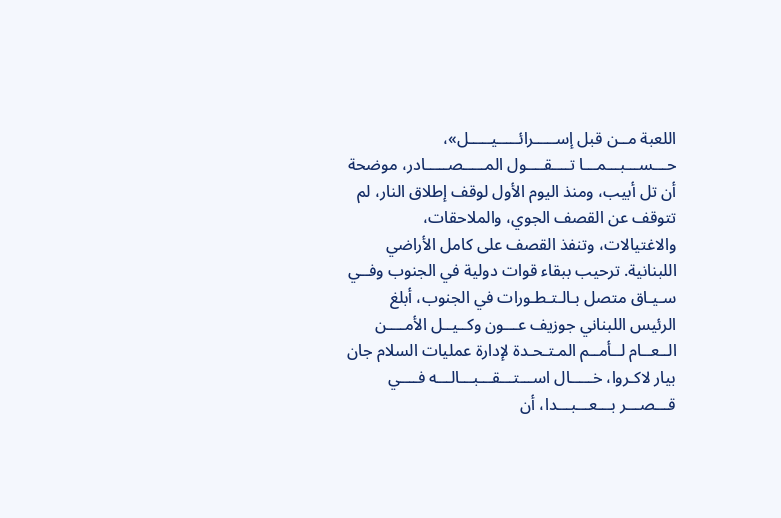اللعبة مــن قبل إســـــرائـــــيـــــل»، حـــســـبـــمـــا تــــقــــول المـــــصـــــادر، موضحة أن تل أبيب، ومنذ اليوم الأول لوقف إطلاق النار، لم تتوقف عن القصف الجوي، والملاحقات، والاغتيالات، وتنفذ القصف على كامل الأراضي اللبنانية. ترحيب ببقاء قوات دولية في الجنوب وفــي سـيـاق متصل بـالـتـطـورات في الجنوب، أبلغ الرئيس اللبناني جوزيف عـــون وكــيــل الأمــــن الــعــام لــأمــم المـتـحـدة لإدارة عمليات السلام جان بيار لاكـروا، خـــــال اســـتـــقـــبـــالـــه فــــي قـــصـــر بـــعـــبـــدا، أن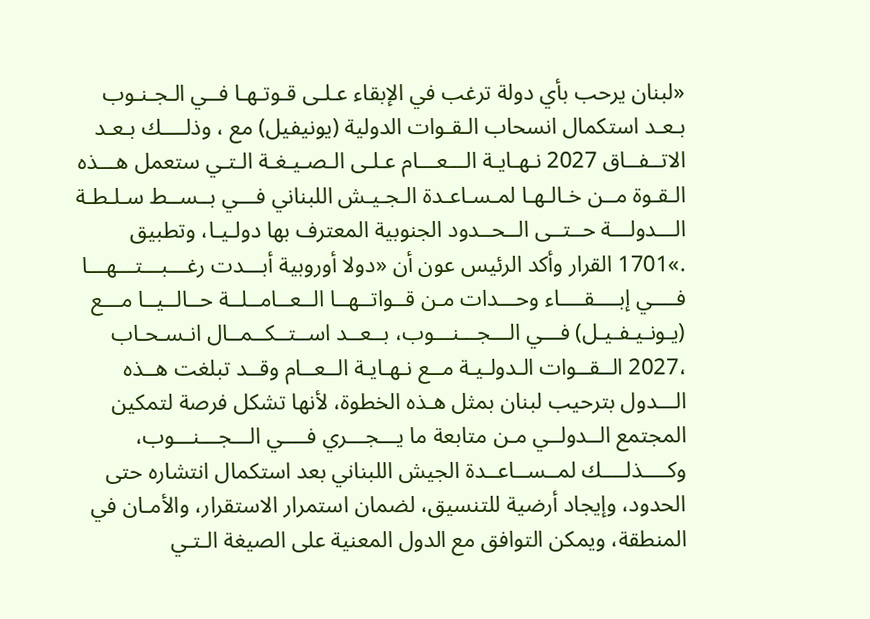«لبنان يرحب بأي دولة ترغب في الإبقاء عـلـى قـوتـهـا فــي الـجـنـوب بـعـد استكمال انسحاب الـقـوات الدولية (يونيفيل) مع ، وذلــــك بـعـد الاتــفــاق 2027 نـهـايـة الـــعـــام عـلـى الـصـيـغـة الـتـي ستعمل هـــذه الـقـوة مــن خـالـهـا لمـسـاعـدة الـجـيـش اللبناني فـــي بــســط سـلـطـة الـــدولـــة حــتــى الــحــدود الجنوبية المعترف بها دولـيـا، وتطبيق .»1701 القرار وأكد الرئيس عون أن «دولا أوروبية أبـــدت رغـــبـــتـــهـــا فــــي إبــــقــــاء وحـــدات مـن قــواتــهــا الــعــامــلــة حــالــيــا مـــع (يـونـيـفـيـل) فـــي الـــجـــنـــوب، بــعــد اســتــكــمــال انـسـحـاب ،2027 الــقــوات الـدولـيـة مــع نـهـايـة الــعــام وقــد تبلغت هــذه الـــدول بترحيب لبنان بمثل هـذه الخطوة، لأنها تشكل فرصة لتمكين المجتمع الــدولــي مـن متابعة ما يـــجـــري فــــي الـــجـــنـــوب، وكــــذلــــك لمــســاعــدة الجيش اللبناني بعد استكمال انتشاره حتى الحدود، وإيجاد أرضية للتنسيق، لضمان استمرار الاستقرار، والأمـان في المنطقة، ويمكن التوافق مع الدول المعنية على الصيغة الـتـي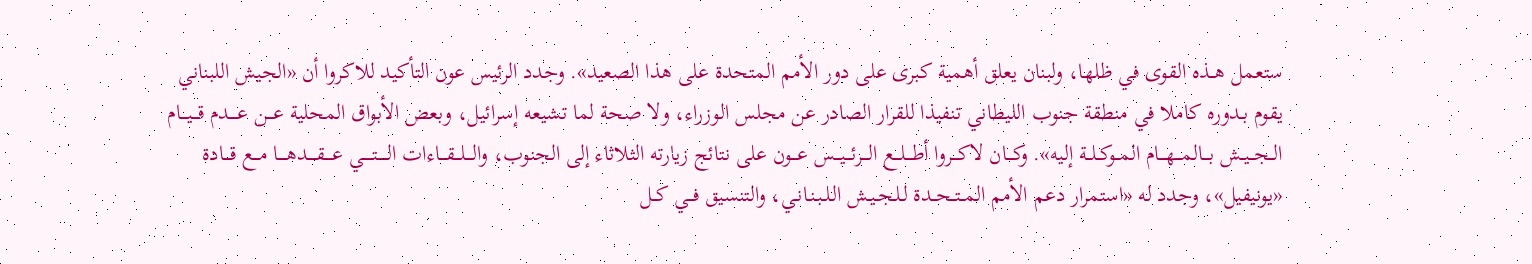ستعمل هــذه القوى في ظلها، ولبنان يعلق أهمية كبرى على دور الأمم المتحدة على هذا الصعيد». وجدد الرئيس عون التأكيد للاكروا أن «الجيش اللبناني يقوم بـدوره كاملا في منطقة جنوب الليطاني تنفيذا للقرار الصادر عن مجلس الوزراء، ولا صحة لما تشيعه إسرائيل، وبعض الأبواق المحلية عـــن عــــدم قـــيـــام الــجــيــش بـــالمـــهـــام المــوكــلــة إليه». وكـــان لاكـــروا أطـــلـــع الـــرئـــيـــس عـــون على نتائج زيارته الثلاثاء إلى الجنوب، والـــلـــقـــاءات الـــــتـــــي عــــقــــدهــــا مـــع قـــادة «يونيفيل»، وجدد له «استمرار دعم الأمم المــتــحــدة لـلـجـيـش الـلـبـنـانـي، والتنسيق فــي كــل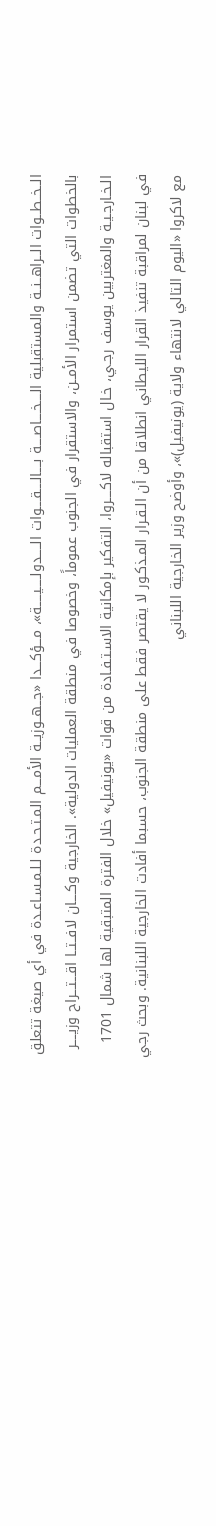الــخــطــوات الــراهــنــة والمستقبلية الــــخــــاصــــة بــــالــــقــــوات الـــــدولـــــيـــــة»، مـــؤكـــدا «جــهــوزيــة الأمـــم المـتـحـدة لـلـمـسـاعـدة في أي صيغة تتعلق بالخطوات التي تضمن استمرار الأمــن، والاستقرار في الجنوب عموماً، وخصوصا في منطقة العمليات الدولية». الخارجية وكــــان لافــتــا اقـــتـــراح وزيــــر الـخـارجـيـة والمغتربين يوسف رجـي، خـال استقباله لاكــــروا، التفكير بإمكانية الاسـتـفـادة من قوات «يونيفيل» خلال الفترة المتبقية لها شمال 1701 في لبنان لمراقبة تنفيذ القرار الليطاني انطلاقا من أن الـقـرار المـذكـور لا يقتصر فقط على منطقة الجنوب، حسبما أفادت الخارجية اللبنانية. وبحث رجي مع لاكروا «اليوم التالي لانتهاء ولاية (يونيفيل)»، وأوضح وزير الخارجية اللبناني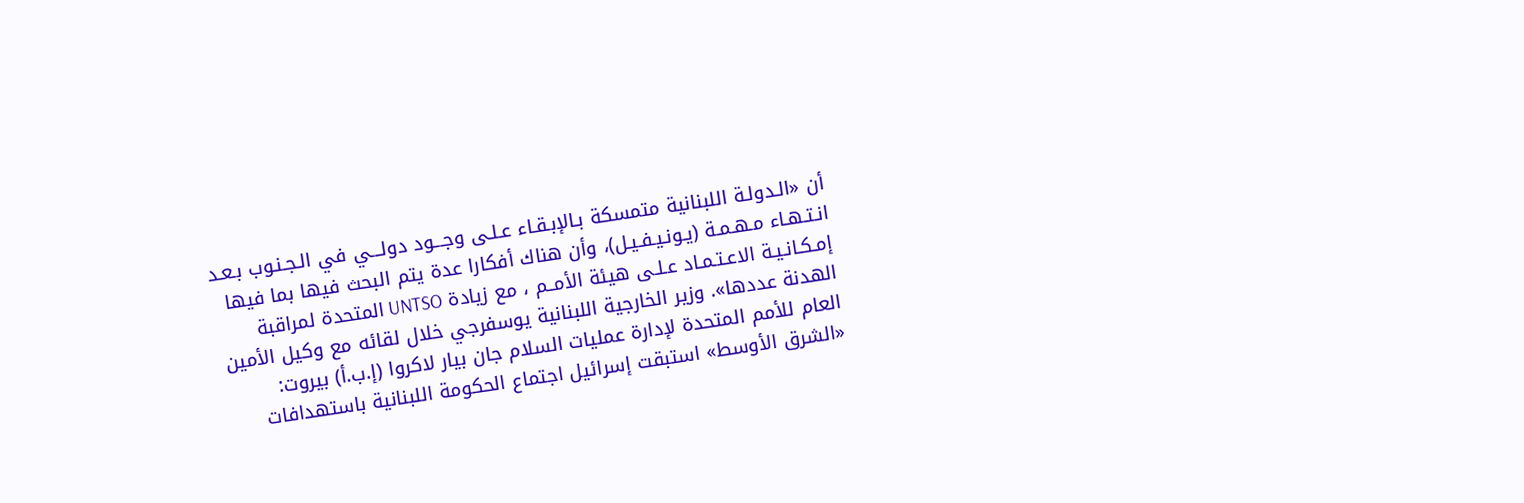أن «الـدولـة اللبنانية متمسكة بـالإبـقـاء عـلـى وجـــود دولـــي في الـجـنـوب بـعـد انـتـهـاء مـهـمـة (يـونـيـفـيـل)، وأن هناك أفكارا عدة يتم البحث فيها بما فيها إمـكـانـيـة الاعـتـمـاد عـلـى هيئة الأمــم ، مع زيادة UNTSO المتحدة لمراقبة الهدنة عددها». وزير الخارجية اللبنانية يوسفرجي خلال لقائه مع وكيل الأمين العام للأمم المتحدة لإدارة عمليات السلام جان بيار لاكروا (إ.ب.أ) بيروت: «الشرق الأوسط» استبقت إسرائيل اجتماع الحكومة اللبنانية باستهدافات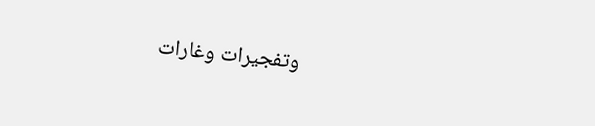وتفجيرات وغارات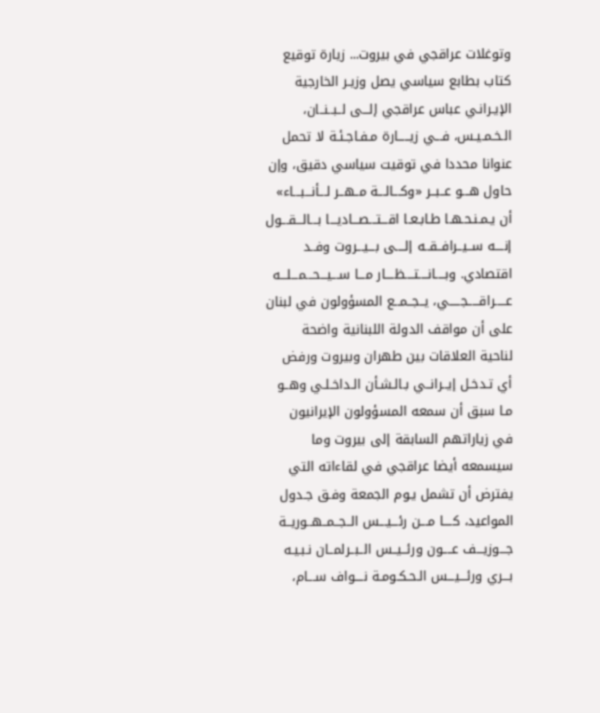وتوغلات عراقجي في بيروت... زيارة توقيع كتاب بطابع سياسي يصل وزيـر الخارجية الإيـرانـي عباس عراقجي إلـــى لــبــنــان، الـخـمـيـس، فـــي زيـــــارة مـفـاجـئـة لا تحمل عنوانا محددا في توقيت سياسي دقيق، وإن حاول هـــو عــبــر «وكـــالـــة مــهــر لـــأنـــبـــاء» أن يـمـنـحـهـا طـابـعـا اقـــتـــصـــاديـــا بـــالـــقـــول إنــــه ســيــرافــقــه إلــــى بـــيـــروت وفــد اقتصادي. وبــــانــــتــــظــــار مـــا ســـيـــحـــمـــلـــه عـــــراقـــــجـــــي، يــجــمــع المسؤولون في لبنان على أن مواقف الدولة اللبنانية واضحة لناحية العلاقات بين طهران وبيروت ورفض أي تـدخـل إيــرانــي بـالـشـأن الـداخـلـي وهــو مـا سبق أن سمعه المسؤولون الإيرانيون في زياراتهم السابقة إلى بيروت وما سيسمعه أيضا عراقجي في لقاءاته التي يفترض أن تشمل يـوم الجمعة وفـق جـدول المواعيد، كــــا مـــن رئـــيـــس الــجــمــهــوريــة جـــوزيـــف عــــون ورئــيــس الــبــرلمــان نـبـيـه بـــري ورئـــيـــس الـحـكـومـة نــــواف ســـام،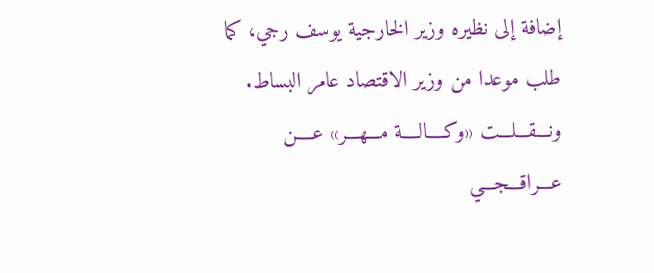إضافة إلى نظيره وزير الخارجية يوسف رجي، كما طلب موعدا من وزير الاقتصاد عامر البساط. ونـــقـــلـــت «وكــــالــــة مـــهـــر» عــــن عـــراقـــجـــي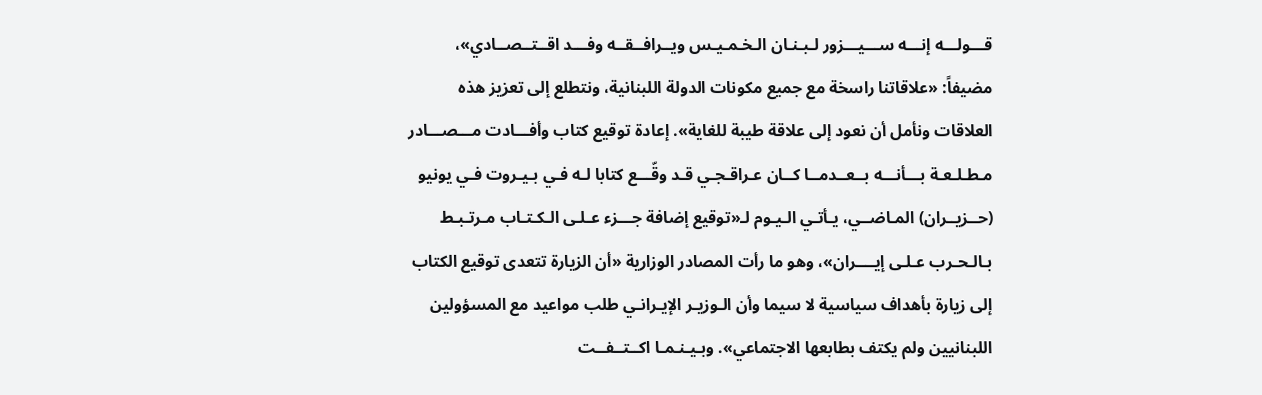قـــولـــه إنـــه ســـيـــزور لـبـنـان الـخـمـيـس ويــرافــقــه وفـــد اقــتــصــادي»، مضيفاً: «علاقاتنا راسخة مع جميع مكونات الدولة اللبنانية، ونتطلع إلى تعزيز هذه العلاقات ونأمل أن نعود إلى علاقة طيبة للغاية». إعادة توقيع كتاب وأفـــادت مـــصـــادر مـطـلـعـة بـــأنـــه بــعــدمــا كــان عـراقـجـي قـد وقّـــع كتابا لـه فـي بـيـروت فـي يونيو (حــزيــران) المـاضــي، يـأتـي الـيـوم لـ«توقيع إضافة جـــزء عـلـى الـكـتـاب مـرتـبـط بـالـحـرب عـلـى إيــــران»، وهو ما رأت المصادر الوزارية «أن الزيارة تتعدى توقيع الكتاب إلى زيارة بأهداف سياسية لا سيما وأن الـوزيـر الإيـرانـي طلب مواعيد مع المسؤولين اللبنانيين ولم يكتف بطابعها الاجتماعي». وبـيـنـمـا اكــتــفــت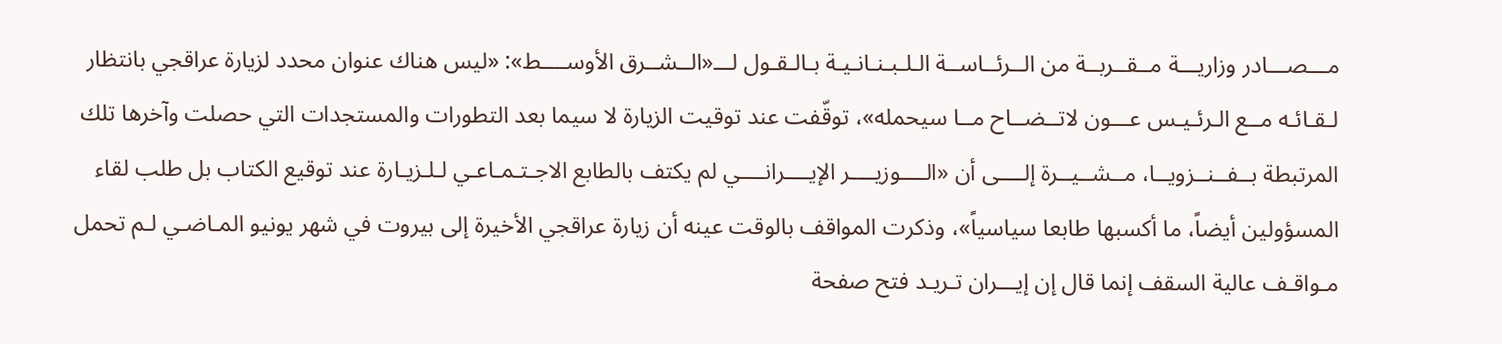مـــصـــادر وزاريـــة مــقــربــة من الــرئــاســة الـلـبـنـانـيـة بـالـقـول لـــ«الــشــرق الأوســــط»: «ليس هناك عنوان محدد لزيارة عراقجي بانتظار لـقـائـه مــع الـرئـيـس عـــون لاتــضــاح مــا سيحمله»، توقّفت عند توقيت الزيارة لا سيما بعد التطورات والمستجدات التي حصلت وآخرها تلك المرتبطة بــفــنــزويــا، مــشــيــرة إلــــى أن «الــــوزيــــر الإيــــرانــــي لم يكتف بالطابع الاجـتـمـاعـي لـلـزيـارة عند توقيع الكتاب بل طلب لقاء المسؤولين أيضاً، ما أكسبها طابعا سياسياً»، وذكرت المواقف بالوقت عينه أن زيارة عراقجي الأخيرة إلى بيروت في شهر يونيو المـاضـي لـم تحمل مـواقـف عالية السقف إنما قال إن إيـــران تـريـد فتح صفحة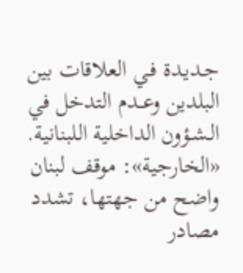جـديـدة فـي العلاقات بين البلدين وعــدم التدخل في الـشـؤون الداخلية اللبنانية. «الخارجية»: موقف لبنان واضح من جهتها، تشدد مصادر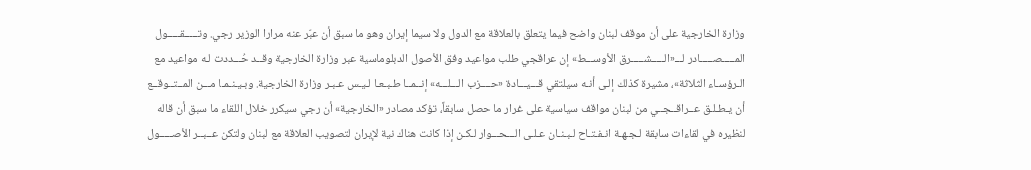وزارة الخارجية على أن موقف لبنان واضح فيما يتعلق بالعلاقة مع الدول ولا سيما إيران وهو ما سبق أن عبّر عنه مرارا الوزير رجي. وتـــــقـــــول المـــــصـــــادر لـــ«الـــــشـــــرق الأوســـط» إن عراقجي طلب مواعيد وفق الأصول الدبلوماسية عبر وزارة الخارجية وقــد حُـــددت لـه مواعيد مع الـرؤسـاء الثلاثة»، مشيرة كذلك إلـى أنـه سيلتقي قـــيـــادة «حــــزب الـــلـــه» إنــمــا طـبـعـا لـيـس عـبـر وزارة الخارجية. وبـيـنـمـا مـــن المــتــوقــع أن يـطـلـق عــراقــجــي من لبنان مواقف سياسية على غرار ما حصل سابقاً، تؤكد مصادر «الخارجية» أن رجي سيكرر خلال اللقاء ما سبق أن قاله لنظيره في لقاءات سابقة لـجـهـة انـفـتـاح لـبـنـان عـلـى الـــحـــوار لـكـن إذا كانت هناك نية لإيران لتصويب العلاقة مع لبنان ولتكن عــبــر الأصـــــول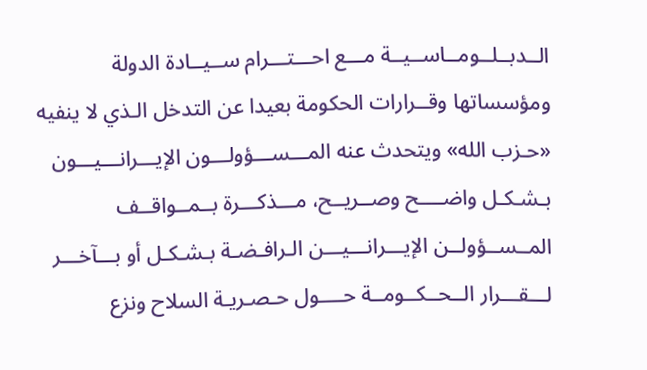الــدبــلــومــاســيــة مـــع احـــتـــرام ســيــادة الدولة ومؤسساتها وقــرارات الحكومة بعيدا عن التدخل الـذي لا ينفيه «حـزب الله» ويتحدث عنه المـــســـؤولـــون الإيـــرانـــيـــون بـشـكـل واضــــح وصــريــح، مـــذكـــرة بــمــواقــف المــســؤولــن الإيـــرانـــيـــن الـرافـضـة بـشـكـل أو بـــآخـــر لـــقـــرار الــحــكــومــة حــــول حـصـريـة السلاح ونزع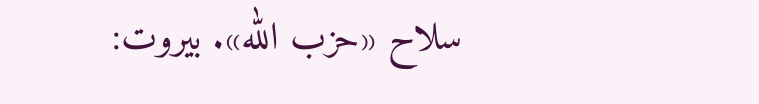سلاح «حزب الله». بيروت: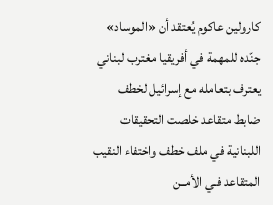كارولين عاكوم يُعتقد أن «الموساد» جنّده للمهمة في أفريقيا مغترب لبناني يعترف بتعامله مع إسرائيل لخطف ضابط متقاعد خلصت التحقيقات اللبنانية في ملف خطف واختفاء النقيب المتقاعد فـي الأمــن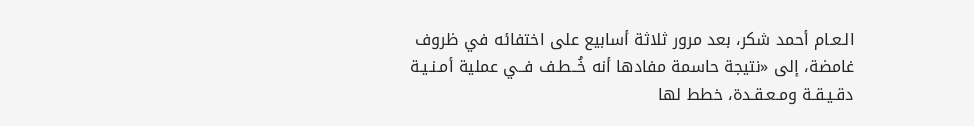الـعـام أحمد شكر، بعد مرور ثلاثة أسابيع على اختفائه في ظروف غامضة، إلى «نتيجة حاسمة مفادها أنه خُــطـف فــي عملية أمـنـيـة دقـيـقـة ومـعـقـدة، خطط لها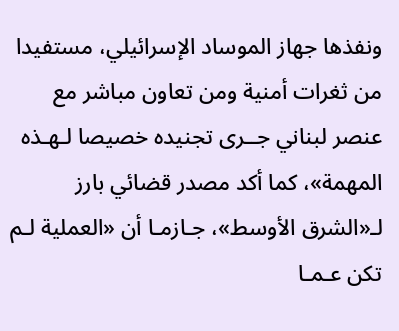ونفذها جهاز الموساد الإسرائيلي، مستفيدا من ثغرات أمنية ومن تعاون مباشر مع عنصر لبناني جــرى تجنيده خصيصا لـهـذه المهمة»، كما أكد مصدر قضائي بارز لـ«الشرق الأوسط»، جـازمـا أن «العملية لـم تكن عـمـا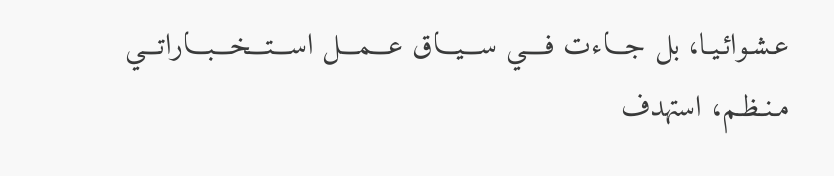عـشـوائـيـا، بل جـــاءت فــــي ســـيـــاق عـــمـــل اســـتـــخـــبـــاراتـــي مـنـظـم، استهدف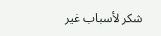شكر لأسباب غير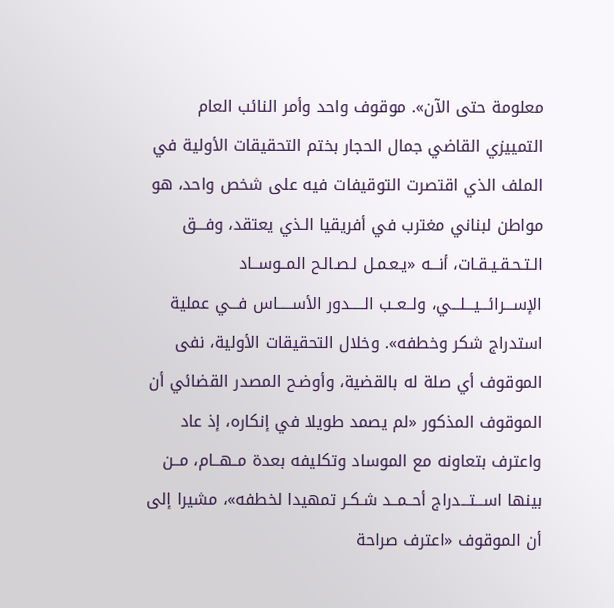معلومة حتى الآن». موقوف واحد وأمر النائب العام التمييزي القاضي جمال الحجار بختم التحقيقات الأولية في الملف الذي اقتصرت التوقيفات فيه على شخص واحد، هو مواطن لبناني مغترب في أفريقيا الـذي يعتقد، وفـــق الـتـحـقـيـقـات، أنـــه «يـعـمـل لـصـالـح المــوســاد الإســـرائـــيـــلـــي، ولــعــب الـــــدور الأســـــاس فـــي عملية استدراج شكر وخطفه». وخلال التحقيقات الأولية، نفى الموقوف أي صلة له بالقضية، وأوضـح المصدر القضائي أن الموقوف المذكور «لم يصمد طويلا في إنكاره، إذ عاد واعترف بتعاونه مع الموساد وتكليفه بعدة مــهــام، مــن بينها اســـتـــدراج أحــمــد شـكـر تمهيدا لخطفه»، مشيرا إلى أن الموقوف «اعترف صراحة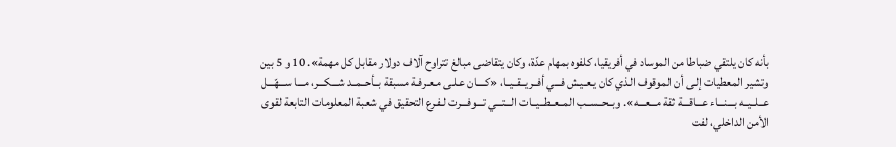بأنه كان يلتقي ضباطا من الموساد في أفريقيا، كلفوه بمهام عدّة، وكان يتقاضى مبالغ تتراوح آلاف دولار مقابل كل مهمة». 10 و 5 بين وتشير المعطيات إلـى أن الموقوف الـذي كان يـعـيـش فـــي أفــريــقــيــا، «كــــان عـلـى مـعـرفـة مسبقة بــأحــمــد شـــكـــر، مـــا ســـهّـــل عــلــيــه بـــنـــاء عـــاقـــة ثقة مـــعـــه». وبــحــســب المــعــطــيــات الـــتـــي تـــوفـــرت لـفـرع التحقيق في شعبة المعلومات التابعة لقوى الأمن الداخلي، لفت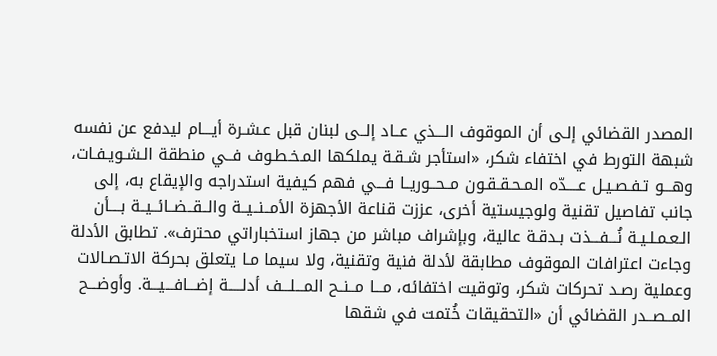المصدر القضائي إلـى أن الموقوف الـــذي عــاد إلــى لبنان قبل عـشـرة أيـــام ليدفع عن نفسه شبهة التورط في اختفاء شكر، «استأجر شـقـة يملكها المـخـطـوف فــي منطقة الـشـويـفـات، وهـــو تـفـصـيـل عــــدّه المـحـقـقـون مــحــوريــا فـــي فهم كيفية استدراجه والإيقاع به، إلى جانب تفاصيل تقنية ولوجيستية أخرى، عززت قناعة الأجهزة الأمــنــيــة والــقــضــائــيــة بــــأن الـعـمـلـيـة نُـــفـــذت بـدقـة عالية، وبإشراف مباشر من جهاز استخباراتي محترف». تطابق الأدلة وجاءت اعترافات الموقوف مطابقة لأدلة فنية وتقنية، ولا سيما مـا يتعلق بحركة الاتـصـالات وعملية رصـد تحركات شكر، وتوقيت اختفائه، مـــا مــنــح المـــلـــف أدلـــــة إضـــافـــيـــة. وأوضـــح المــصــدر القضائي أن «التحقيقات خُتمت في شقها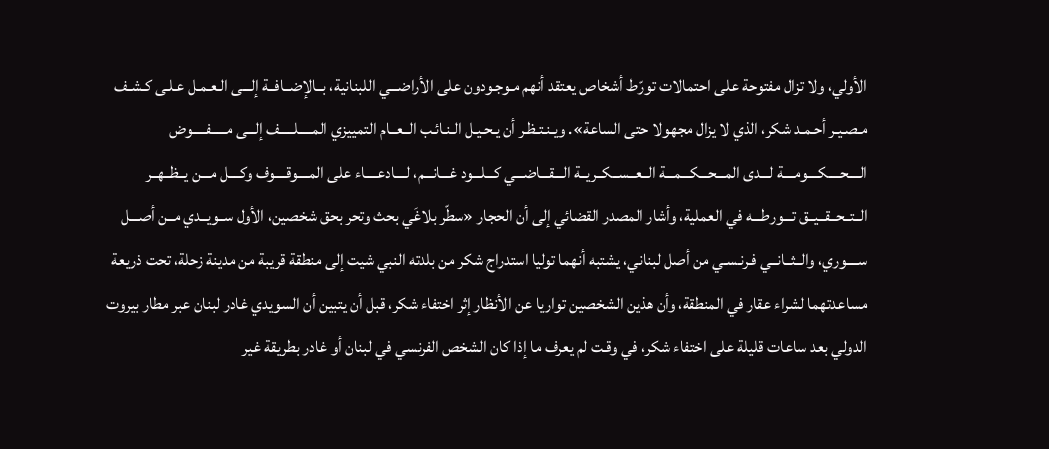الأولي، ولا تزال مفتوحة على احتمالات تورّط أشخاص يعتقد أنهم مـوجـودون على الأراضـــي اللبنانية، بــالإضــافــة إلـــى الـعـمـل عـلـى كـشـف مـصـيـر أحـمـد شكر، الذي لا يزال مجهولا حتى الساعة». ويـنـتـظـر أن يـحـيـل الـنـائـب الــعــام التمييزي المـــــلـــــف إلـــى مـــــفـــــوض الــــحــــكــــومــــة لـــدى المـــحـــكـــمـــة الــعــســكــريــة الـــقـــاضـــي كـــلـــود غـــانـــم، لــــادعــــاء على المــــوقــــوف وكــــل مـــن يــظــهــر الــتــحــقــيــق تـــورطـــه في العملية، وأشار المصدر القضائي إلى أن الحجار «سطّر بلاغَي بحث وتحر بحق شخصين، الأول ســويــدي مــن أصـــل ســــوري، والــثــانــي فـرنـسـي من أصل لبناني، يشتبه أنهما توليا استدراج شكر من بلدته النبي شيت إلى منطقة قريبة من مدينة زحلة، تحت ذريعة مساعدتهما لشراء عقار في المنطقة، وأن هذين الشخصين تواريا عن الأنظار إثر اختفاء شكر، قبل أن يتبين أن السويدي غادر لبنان عبر مطار بيروت الدولي بعد ساعات قليلة على اختفاء شكر، في وقـت لم يعرف ما إذا كان الشخص الفرنسي في لبنان أو غادر بطريقة غير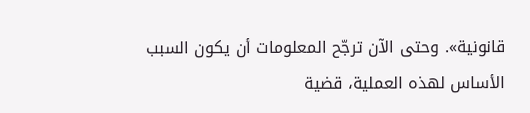قانونية». وحتى الآن ترجّح المعلومات أن يكون السبب الأساس لهذه العملية، قضية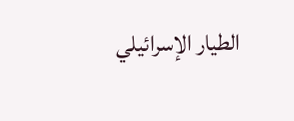الطيار الإسرائيلي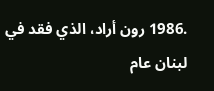.1986 رون أراد، الذي فقد في لبنان عام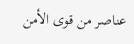عناصر من قوى الأمن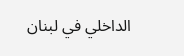الداخلي في لبنان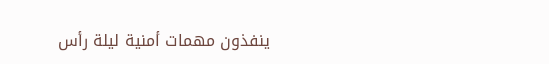ينفذون مهمات أمنية ليلة رأس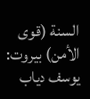السنة (قوى الأمن) بيروت: يوسف دياب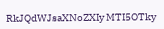RkJQdWJsaXNoZXIy MTI5OTky